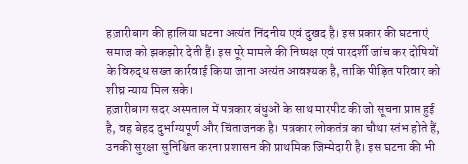हज़ारीबाग की हालिया घटना अत्यंत निंदनीय एवं दुखद है। इस प्रकार की घटनाएं समाज को झकझोर देती हैं। इस पूरे मामले की निष्पक्ष एवं पारदर्शी जांच कर दोषियों के विरुद्ध सख्त कार्रवाई किया जाना अत्यंत आवश्यक है, ताकि पीड़ित परिवार को शीघ्र न्याय मिल सके।
हज़ारीबाग सदर अस्पताल में पत्रकार बंधुओं के साथ मारपीट की जो सूचना प्राप्त हुई है, वह बेहद दुर्भाग्यपूर्ण और चिंताजनक है। पत्रकार लोकतंत्र का चौथा स्तंभ होते हैं, उनकी सुरक्षा सुनिश्चित करना प्रशासन की प्राथमिक जिम्मेदारी है। इस घटना की भी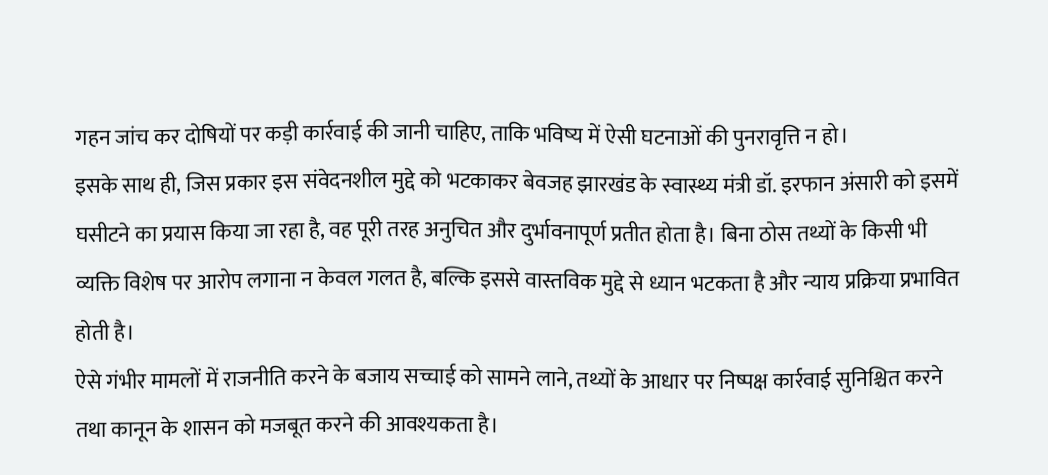गहन जांच कर दोषियों पर कड़ी कार्रवाई की जानी चाहिए, ताकि भविष्य में ऐसी घटनाओं की पुनरावृत्ति न हो।
इसके साथ ही, जिस प्रकार इस संवेदनशील मुद्दे को भटकाकर बेवजह झारखंड के स्वास्थ्य मंत्री डॉ. इरफान अंसारी को इसमें घसीटने का प्रयास किया जा रहा है, वह पूरी तरह अनुचित और दुर्भावनापूर्ण प्रतीत होता है। बिना ठोस तथ्यों के किसी भी व्यक्ति विशेष पर आरोप लगाना न केवल गलत है, बल्कि इससे वास्तविक मुद्दे से ध्यान भटकता है और न्याय प्रक्रिया प्रभावित होती है।
ऐसे गंभीर मामलों में राजनीति करने के बजाय सच्चाई को सामने लाने, तथ्यों के आधार पर निष्पक्ष कार्रवाई सुनिश्चित करने तथा कानून के शासन को मजबूत करने की आवश्यकता है।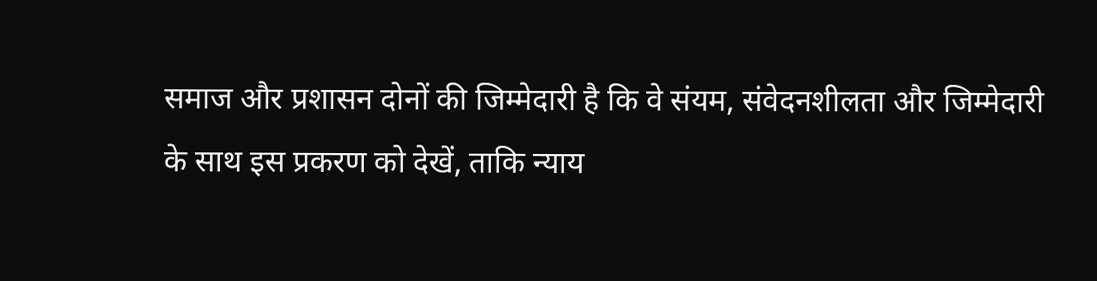समाज और प्रशासन दोनों की जिम्मेदारी है कि वे संयम, संवेदनशीलता और जिम्मेदारी के साथ इस प्रकरण को देखें, ताकि न्याय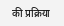की प्रक्रिया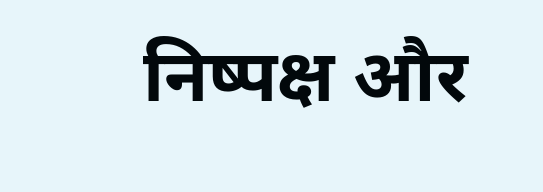निष्पक्ष और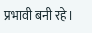प्रभावी बनी रहे।